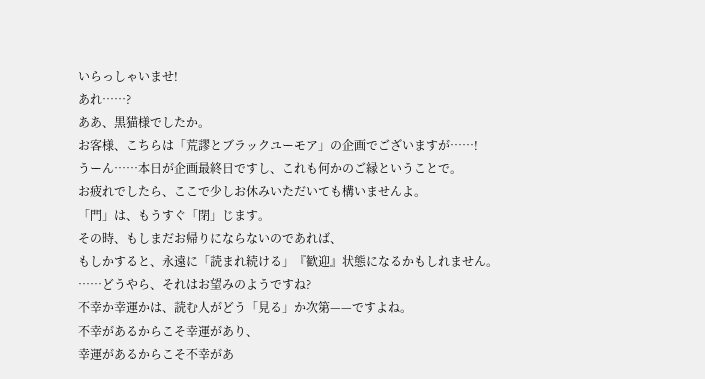いらっしゃいませ!
あれ……?
ああ、黒猫様でしたか。
お客様、こちらは「荒謬とブラックユーモア」の企画でございますが……!
うーん……本日が企画最終日ですし、これも何かのご縁ということで。
お疲れでしたら、ここで少しお休みいただいても構いませんよ。
「門」は、もうすぐ「閉」じます。
その時、もしまだお帰りにならないのであれば、
もしかすると、永遠に「読まれ続ける」『歓迎』状態になるかもしれません。
……どうやら、それはお望みのようですね?
不幸か幸運かは、読む人がどう「見る」か次第——ですよね。
不幸があるからこそ幸運があり、
幸運があるからこそ不幸があ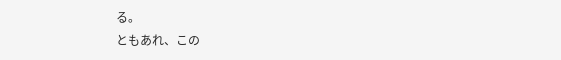る。
ともあれ、この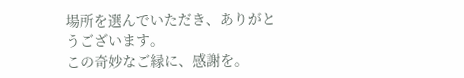場所を選んでいただき、ありがとうございます。
この奇妙なご縁に、感謝を。